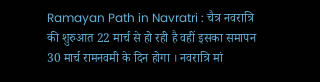Ramayan Path in Navratri : चैत्र नवरात्रि की शुरुआत 22 मार्च से हो रही है वहीं इसका समापन 30 मार्च रामनवमी के दिन होगा । नवरात्रि मां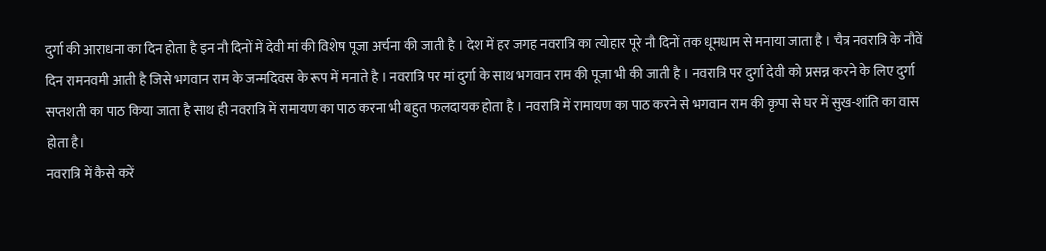दुर्गा की आराधना का दिन होता है इन नौ दिनों में देवी मां की विशेष पूजा अर्चना की जाती है । देश में हर जगह नवरात्रि का त्योहार पूरे नौ दिनों तक धूमधाम से मनाया जाता है । चैत्र नवरात्रि के नौवें दिन रामनवमी आती है जिसे भगवान राम के जन्मदिवस के रूप में मनाते है । नवरात्रि पर मां दुर्गा के साथ भगवान राम की पूजा भी की जाती है । नवरात्रि पर दुर्गा देवी को प्रसन्न करने के लिए दुर्गा सप्तशती का पाठ किया जाता है साथ ही नवरात्रि में रामायण का पाठ करना भी बहुत फलदायक होता है । नवरात्रि में रामायण का पाठ करने से भगवान राम की कृपा से घर में सुख-शांति का वास होता है।
नवरात्रि में कैसे करें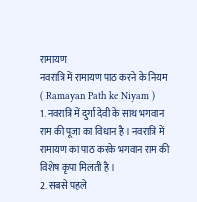रामायण
नवरात्रि में रामायण पाठ करने के नियम ( Ramayan Path ke Niyam )
1. नवरात्रि में दुर्गा देवी के साथ भगवान राम की पूजा का विधान है । नवरात्रि में रामायण का पाठ करके भगवान राम की विशेष कृपा मिलती है ।
2. सबसे पहले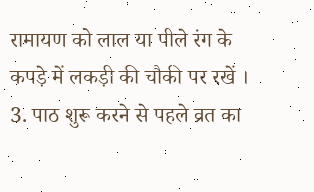रामायण को लाल या पीले रंग के कपड़े में लकड़ी की चौकी पर रखें ।
3. पाठ शुरू करने से पहले व्रत का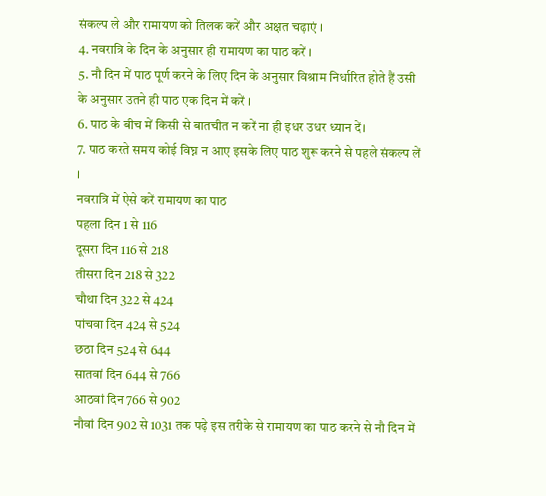संकल्प ले और रामायण को तिलक करें और अक्षत चढ़ाएं ।
4. नवरात्रि के दिन के अनुसार ही रामायण का पाठ करें ।
5. नौ दिन में पाठ पूर्ण करने के लिए दिन के अनुसार विश्राम निर्धारित होते हैं उसी के अनुसार उतने ही पाठ एक दिन में करें ।
6. पाठ के बीच में किसी से बातचीत न करें ना ही इधर उधर ध्यान दें।
7. पाठ करते समय कोई विघ्न न आए इसके लिए पाठ शुरू करने से पहले संकल्प लें ।
नवरात्रि में ऐसे करें रामायण का पाठ
पहला दिन 1 से 116
दूसरा दिन 116 से 218
तीसरा दिन 218 से 322
चौथा दिन 322 से 424
पांचवा दिन 424 से 524
छठा दिन 524 से 644
सातवां दिन 644 से 766
आठवां दिन 766 से 902
नौवां दिन 902 से 1031 तक पढ़े इस तरीके से रामायण का पाठ करने से नौ दिन में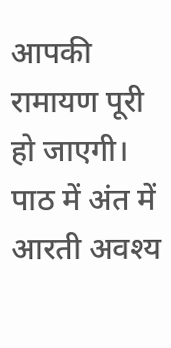आपकी रामायण पूरी हो जाएगी। पाठ में अंत में आरती अवश्य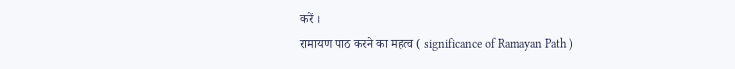करें ।
रामायण पाठ करने का महत्व ( significance of Ramayan Path )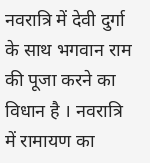नवरात्रि में देवी दुर्गा के साथ भगवान राम की पूजा करने का विधान है । नवरात्रि में रामायण का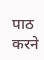पाठ करने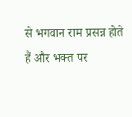से भगवान राम प्रसन्न होते हैं और भक्त पर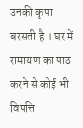उनकी कृपा बरसती है । घर में रामायण का पाठ करने से कोई भी विपत्ति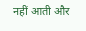नहीं आती और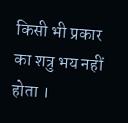किसी भी प्रकार का शत्रु भय नहीं होता ।